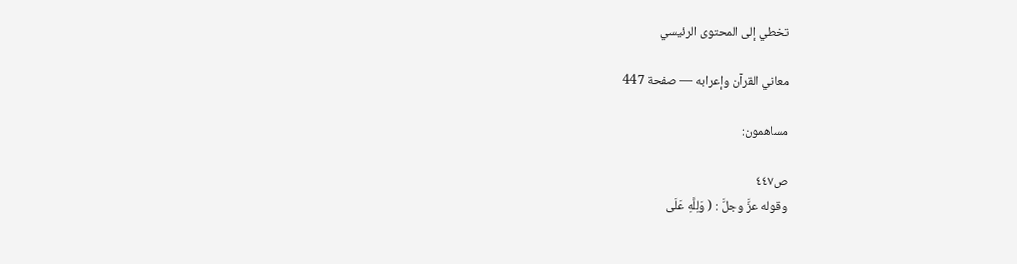تخطي إلى المحتوى الرئيسي

معاني القرآن وإعرابه — صفحة 447

مساهمون:

ص٤٤٧
وقوله عزَّ وجلَّ : ( وَلِلَّهِ عَلَى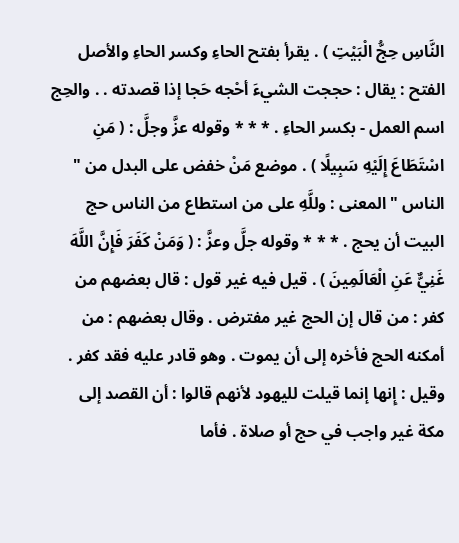النَّاسِ حِجُّ الْبَيْتِ ) . يقرأ بفتح الحاءِ وكسر الحاءِ والأصل الفتح : يقال : حججت الشيءَ أحْجه حَجا إذا قصدته . . والحِج اسم العمل - بكسر الحاءِ . * * * وقوله عزَّ وجلَّ : ( مَنِ اسْتَطَاعَ إِلَيْهِ سَبِيلًا ) . موضع مَنْ خفض على البدل من " الناس " المعنى : وللَّهِ على من استطاع من الناس حج البيت أن يحج . * * * وقوله جلَّ وعزَّ : ( وَمَنْ كَفَرَ فَإِنَّ اللَّهَ غَنِيٌّ عَنِ الْعَالَمِينَ ) . قيل فيه غير قول : قال بعضهم من كفر : من قال إن الحج غير مفترض . وقال بعضهم : من أمكنه الحج فأخره إلى أن يموت . وهو قادر عليه فقد كفر . وقيل : إِنها إنما قيلت لليهود لأنهم قالوا : أن القصد إلى مكة غير واجب في حج أو صلاة . فأما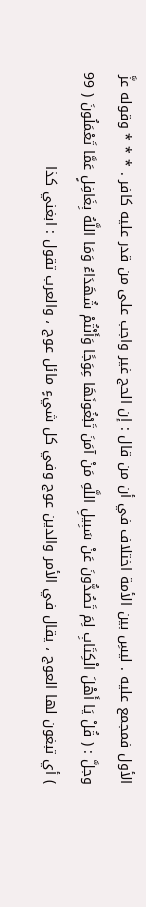الأول فمجمع عليه . ليسِ بين الأمة اختلاف في أن من قال : إن الحج غير واجب على من قدر عليه كافر . * * * وقوله عزَّ وجلَّ : ( قُلْ يَا أَهْلَ الْكِتَابِ لِمَ تَصُدُّونَ عَنْ سَبِيلِ اللَّهِ مَنْ آمَنَ تَبْغُونَهَا عِوَجًا وَأَنْتُمْ شُهَدَاءُ وَمَا اللَّهُ بِغَافِلٍ عَمَّا تَعْمَلُونَ ( 99 ) أي تبغون لها العوج ، يقال في الأمر والدين عوج وفي كل شيءٍ مائل عوج ، والعرب تقول : ابغني كذا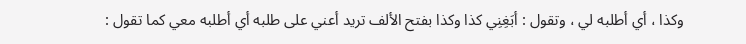وكذا ، أي أطلبه لي ، وتقول : أبَغِنِي كذا وكذا بفتح الألف تريد أعني على طلبه أي أطلبه معي كما تقول :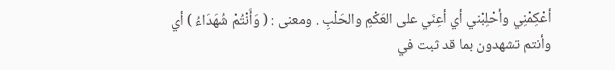أعْكِمْنِي وأحْلِبْني أي أعِنَي على العَكْمِ والحَلْبِ . ومعنى : ( وَأَنْتُمْ شُهَدَاءُ ) أي وأنتم تشهدون بما قد ثبت في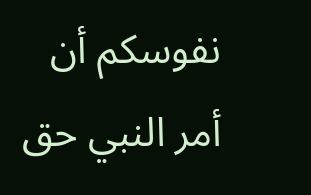نفوسكم أن أمر النبي حق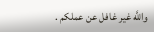واللَّه غير غافل عن عملكم .